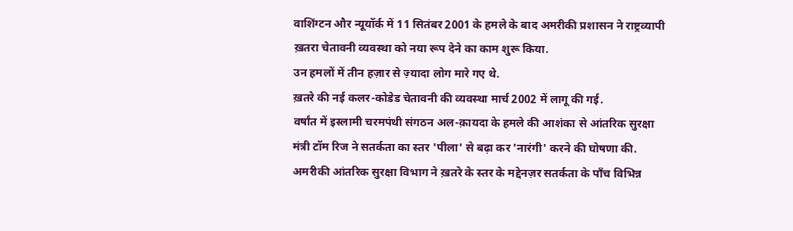वाशिंग्टन और न्यूयॉर्क में 11 सितंबर 2001 के हमले के बाद अमरीकी प्रशासन ने राष्ट्रव्यापी ख़तरा चेतावनी व्यवस्था को नया रूप देने का काम शुरू किया.
उन हमलों में तीन हज़ार से ज़्यादा लोग मारे गए थे.
ख़तरे की नई कलर-कोडेड चेतावनी की व्यवस्था मार्च 2002 में लागू की गई.
वर्षांत में इस्लामी चरमपंथी संगठन अल-क़ायदा के हमले की आशंका से आंतरिक सुरक्षा मंत्री टॉम रिज ने सतर्कता का स्तर 'पीला' से बढ़ा कर 'नारंगी' करने की घोषणा की.
अमरीकी आंतरिक सुरक्षा विभाग ने ख़तरे के स्तर के मद्देनज़र सतर्कता के पाँच विभिन्न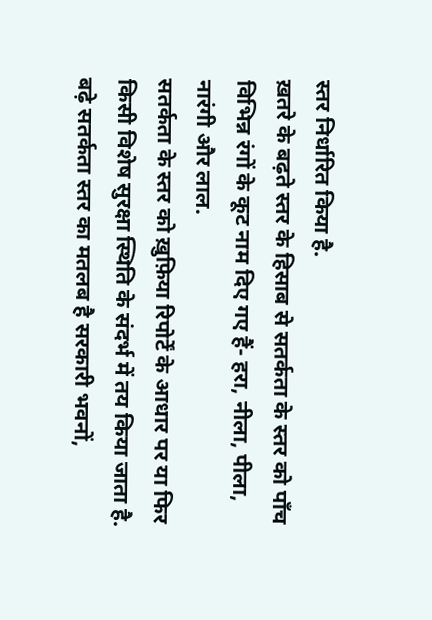स्तर निर्धारित किया है.
ख़तरे के बढ़ते स्तर के हिसाब से सतर्कता के स्तर को पाँच विभिन्न रंगों के कूट नाम दिए गए हैं- हरा, नीला, पीला, नारंगी और लाल.
सतर्कता के स्तर को ख़ुफ़िया रिपोर्टें के आधार पर या फिर किसी विशेष सुरक्षा स्थिति के संदर्भ में तय किया जाता है.
बढ़े सतर्कता स्तर का मतलब है सरकारी भवनों,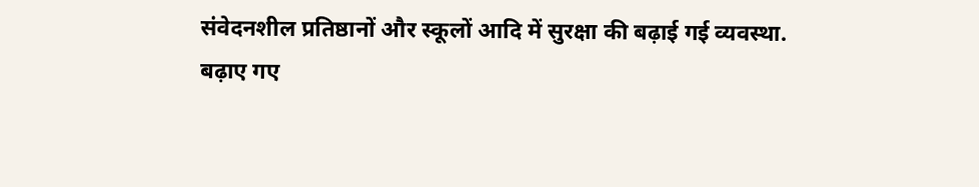संवेदनशील प्रतिष्ठानों और स्कूलों आदि में सुरक्षा की बढ़ाई गई व्यवस्था.
बढ़ाए गए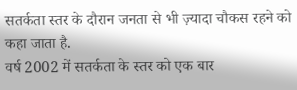सतर्कता स्तर के दौरान जनता से भी ज़्यादा चौकस रहने को कहा जाता है.
वर्ष 2002 में सतर्कता के स्तर को एक बार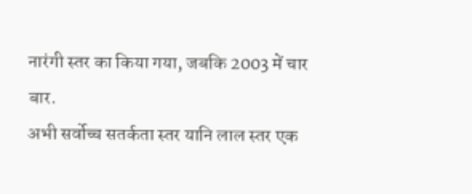नारंगी स्तर का किया गया, जबकि 2003 में चार बार.
अभी सर्वोच्च सतर्कता स्तर यानि लाल स्तर एक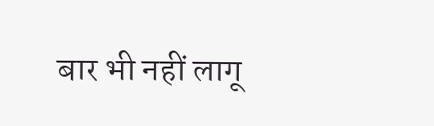बार भी नहीं लागू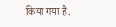किया गया है.